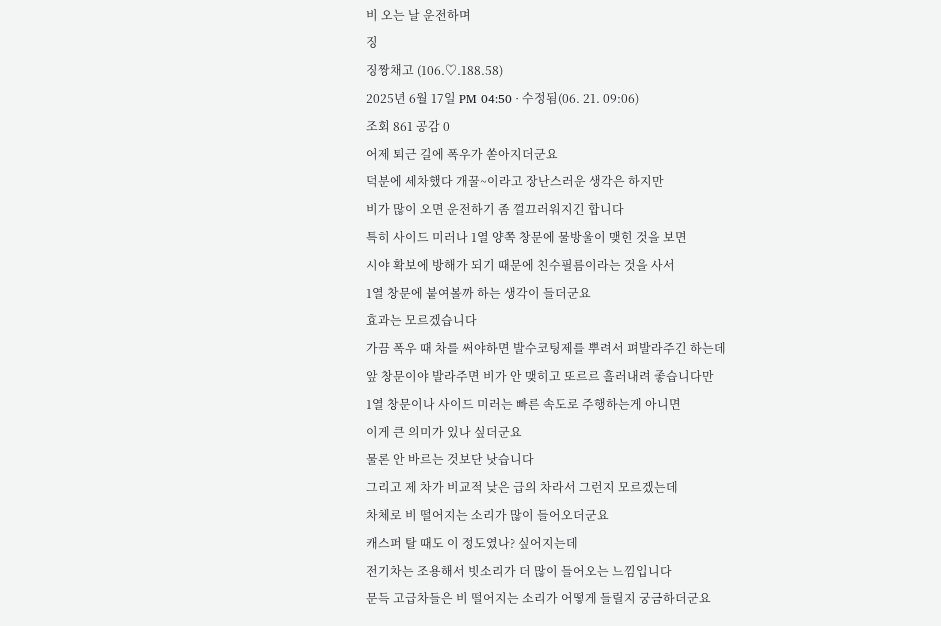비 오는 날 운전하며
징
징짱채고 (106.♡.188.58)
2025년 6월 17일 PM 04:50 · 수정됨(06. 21. 09:06)
조회 861 공감 0
어제 퇴근 길에 폭우가 쏟아지더군요
덕분에 세차했다 개꿀~이라고 장난스러운 생각은 하지만
비가 많이 오면 운전하기 좀 껄끄러워지긴 합니다
특히 사이드 미러나 1열 양쪽 창문에 물방울이 맺힌 것을 보면
시야 확보에 방해가 되기 때문에 친수필름이라는 것을 사서
1열 창문에 붙여볼까 하는 생각이 들더군요
효과는 모르겠습니다
가끔 폭우 때 차를 써야하면 발수코팅제를 뿌려서 펴발라주긴 하는데
앞 창문이야 발라주면 비가 안 맺히고 또르르 흘러내려 좋습니다만
1열 창문이나 사이드 미러는 빠른 속도로 주행하는게 아니면
이게 큰 의미가 있나 싶더군요
물론 안 바르는 것보단 낫습니다
그리고 제 차가 비교적 낮은 급의 차라서 그런지 모르겠는데
차체로 비 떨어지는 소리가 많이 들어오더군요
캐스퍼 탈 때도 이 정도였나? 싶어지는데
전기차는 조용해서 빗소리가 더 많이 들어오는 느낌입니다
문득 고급차들은 비 떨어지는 소리가 어떻게 들릴지 궁금하더군요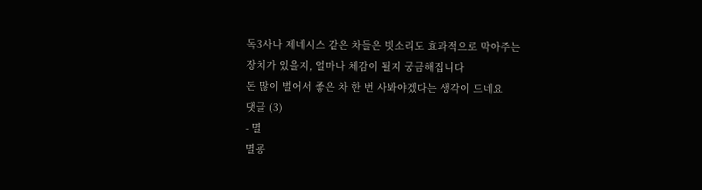독3사나 제네시스 같은 차들은 빗소리도 효과적으로 막아주는
장치가 있을지, 얼마나 체감이 될지 궁금해집니다
돈 많이 벌어서 좋은 차 한 번 사봐야겠다는 생각이 드네요
댓글 (3)
- 멸
멸굥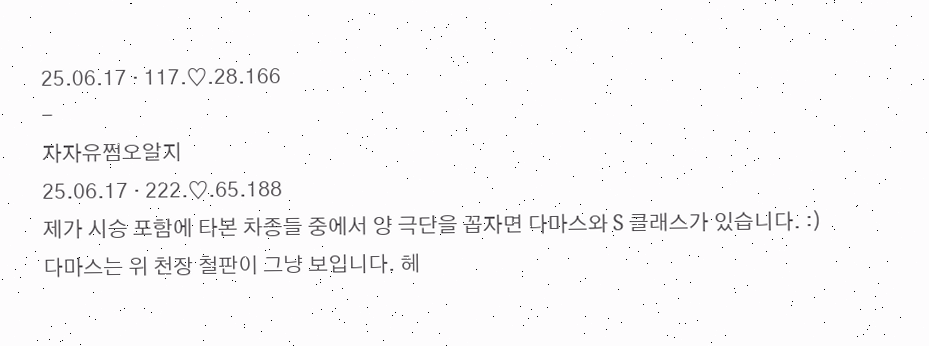25.06.17 · 117.♡.28.166
-
자자유쩜오알지
25.06.17 · 222.♡.65.188
제가 시승 포함에 타본 차종들 중에서 양 극단을 꼽자면 다마스와 S 클래스가 있습니다. :)
다마스는 위 천장 철판이 그냥 보입니다. 헤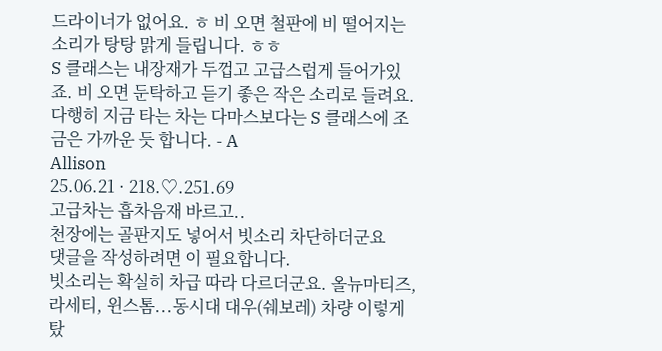드라이너가 없어요. ㅎ 비 오면 철판에 비 떨어지는 소리가 탕탕 맑게 들립니다. ㅎㅎ
S 클래스는 내장재가 두껍고 고급스럽게 들어가있죠. 비 오면 둔탁하고 듣기 좋은 작은 소리로 들려요.
다행히 지금 타는 차는 다마스보다는 S 클래스에 조금은 가까운 듯 합니다. - A
Allison
25.06.21 · 218.♡.251.69
고급차는 흡차음재 바르고..
천장에는 골판지도 넣어서 빗소리 차단하더군요
댓글을 작성하려면 이 필요합니다.
빗소리는 확실히 차급 따라 다르더군요. 올뉴마티즈, 라세티, 윈스톰...동시대 대우(쉐보레) 차량 이렇게 탔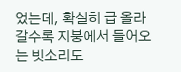었는데, 확실히 급 올라 갈수록 지붕에서 들어오는 빗소리도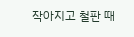작아지고 철판 때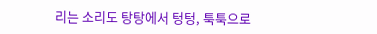리는 소리도 탕탕에서 텅텅, 툭툭으로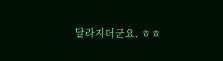달라지더군요. ㅎㅎ